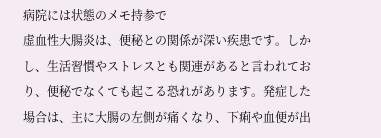病院には状態のメモ持参で
虚血性大腸炎は、便秘との関係が深い疾患です。しかし、生活習慣やストレスとも関連があると言われており、便秘でなくても起こる恐れがあります。発症した場合は、主に大腸の左側が痛くなり、下痢や血便が出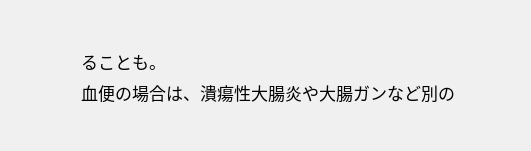ることも。
血便の場合は、潰瘍性大腸炎や大腸ガンなど別の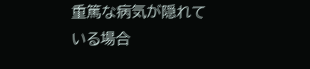重篤な病気が隠れている場合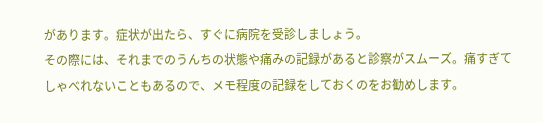があります。症状が出たら、すぐに病院を受診しましょう。
その際には、それまでのうんちの状態や痛みの記録があると診察がスムーズ。痛すぎてしゃべれないこともあるので、メモ程度の記録をしておくのをお勧めします。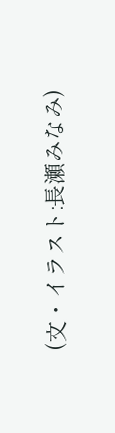(文・イラスト:長瀬みなみ)